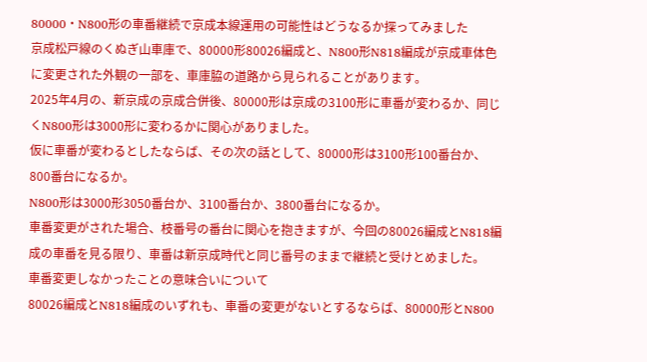80000・N800形の車番継続で京成本線運用の可能性はどうなるか探ってみました
京成松戸線のくぬぎ山車庫で、80000形80026編成と、N800形N818編成が京成車体色に変更された外観の一部を、車庫脇の道路から見られることがあります。
2025年4月の、新京成の京成合併後、80000形は京成の3100形に車番が変わるか、同じくN800形は3000形に変わるかに関心がありました。
仮に車番が変わるとしたならば、その次の話として、80000形は3100形100番台か、800番台になるか。
N800形は3000形3050番台か、3100番台か、3800番台になるか。
車番変更がされた場合、枝番号の番台に関心を抱きますが、今回の80026編成とN818編成の車番を見る限り、車番は新京成時代と同じ番号のままで継続と受けとめました。
車番変更しなかったことの意味合いについて
80026編成とN818編成のいずれも、車番の変更がないとするならば、80000形とN800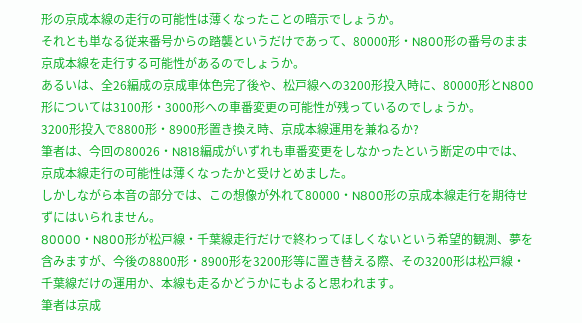形の京成本線の走行の可能性は薄くなったことの暗示でしょうか。
それとも単なる従来番号からの踏襲というだけであって、80000形・N800形の番号のまま京成本線を走行する可能性があるのでしょうか。
あるいは、全26編成の京成車体色完了後や、松戸線への3200形投入時に、80000形とN800形については3100形・3000形への車番変更の可能性が残っているのでしょうか。
3200形投入で8800形・8900形置き換え時、京成本線運用を兼ねるか?
筆者は、今回の80026・N818編成がいずれも車番変更をしなかったという断定の中では、京成本線走行の可能性は薄くなったかと受けとめました。
しかしながら本音の部分では、この想像が外れて80000・N800形の京成本線走行を期待せずにはいられません。
80000・N800形が松戸線・千葉線走行だけで終わってほしくないという希望的観測、夢を含みますが、今後の8800形・8900形を3200形等に置き替える際、その3200形は松戸線・千葉線だけの運用か、本線も走るかどうかにもよると思われます。
筆者は京成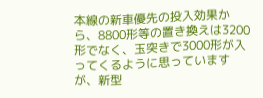本線の新車優先の投入効果から、8800形等の置き換えは3200形でなく、玉突きで3000形が入ってくるように思っていますが、新型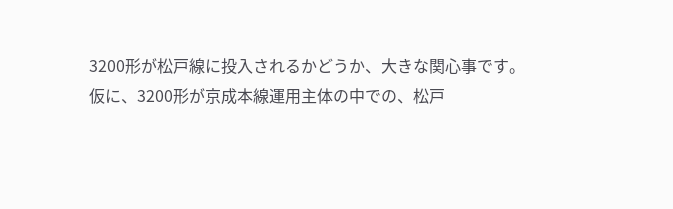3200形が松戸線に投入されるかどうか、大きな関心事です。
仮に、3200形が京成本線運用主体の中での、松戸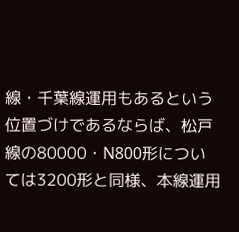線・千葉線運用もあるという位置づけであるならば、松戸線の80000・N800形については3200形と同様、本線運用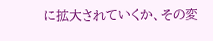に拡大されていくか、その変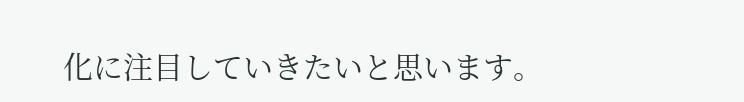化に注目していきたいと思います。